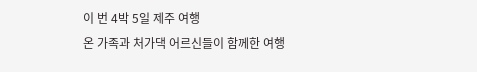이 번 4박 5일 제주 여행
온 가족과 처가댁 어르신들이 함께한 여행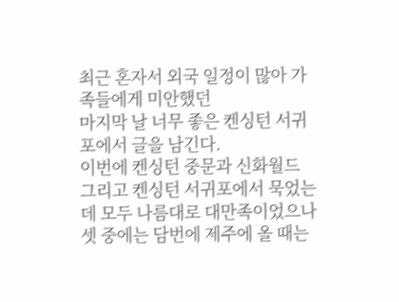최근 혼자서 외국 일정이 많아 가족들에게 미안했던
마지막 날 너무 좋은 켄싱턴 서귀포에서 글을 남긴다.
이번에 켄싱턴 중문과 신화월드 그리고 켄싱턴 서귀포에서 묵었는데 모두 나름대로 대만족이었으나 셋 중에는 담번에 제주에 올 때는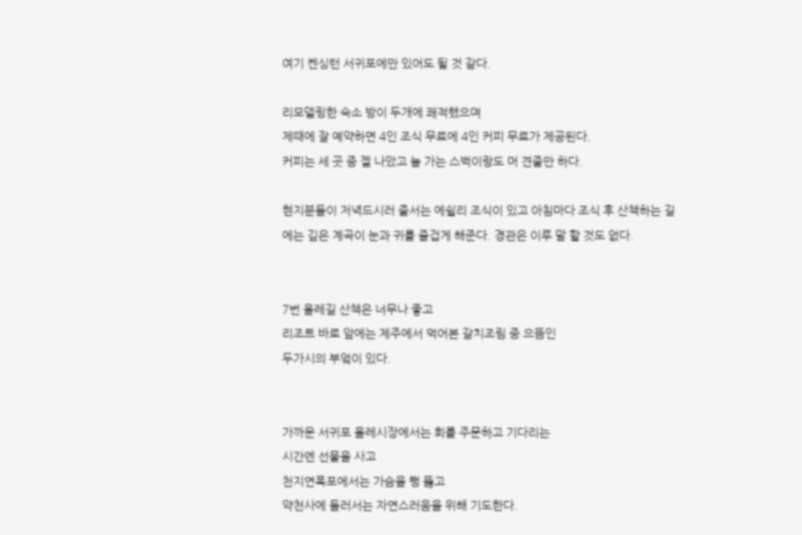여기 켄싱턴 서귀포에만 있어도 될 것 같다.

리모델링한 숙소 방이 두개에 쾌적했으며
제때에 잘 예약하면 4인 조식 무료에 4인 커피 무료가 제공된다.
커피는 세 곳 중 젤 나았고 늘 가는 스벅이랑도 머 견줄만 하다.

현지분들이 저녁드시러 줄서는 에쉴리 조식이 있고 아침마다 조식 후 산책하는 길에는 깊은 계곡이 눈과 귀를 즐겁게 해준다. 경관은 이루 말 할 것도 없다.


7번 올레길 산책은 너무나 좋고
리조트 바로 앞에는 제주에서 먹어본 갈치조림 중 으뜸인
두가시의 부엌이 있다.


가까운 서귀포 올레시장에서는 회를 주문하고 기다리는
시간엔 선물을 사고
천지연폭포에서는 가슴을 뻥 뚫고
약천사에 들러서는 자연스러움을 위해 기도한다.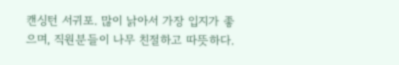캔싱턴 서귀포. 많이 낡아서 가장 입지가 좋으며, 직원분들이 나무 친절하고 따뜻하다.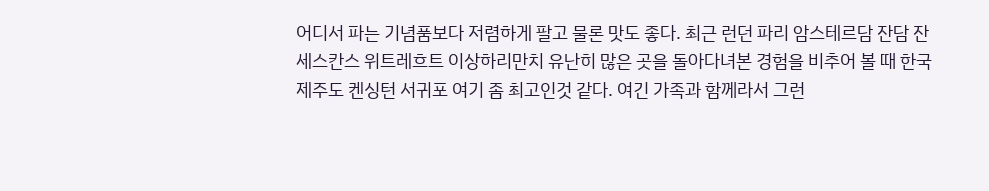어디서 파는 기념품보다 저렴하게 팔고 물론 맛도 좋다. 최근 런던 파리 암스테르담 잔담 잔세스칸스 위트레흐트 이상하리만치 유난히 많은 곳을 돌아다녀본 경험을 비추어 볼 때 한국 제주도 켄싱턴 서귀포 여기 좀 최고인것 같다. 여긴 가족과 함께라서 그런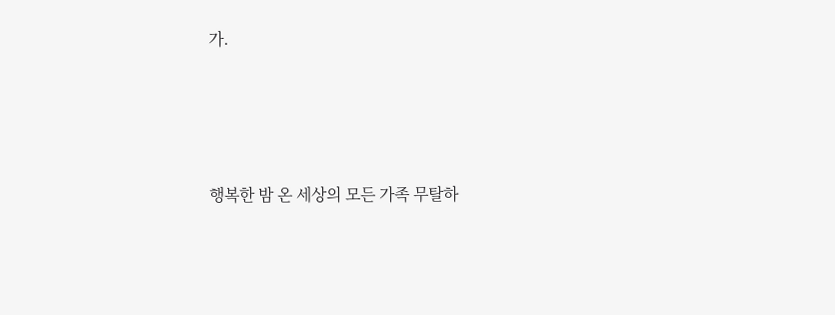가.




행복한 밤 온 세상의 모든 가족 무탈하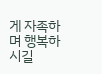게 자족하며 행복하시길